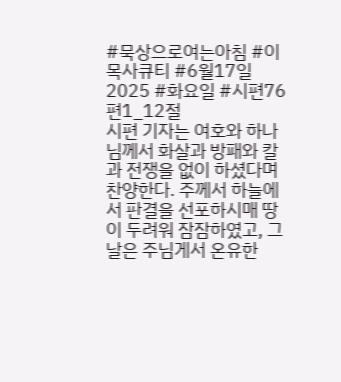#묵상으로여는아침 #이목사큐티 #6월17일2025 #화요일 #시편76편1_12절
시편 기자는 여호와 하나님께서 화살과 방패와 칼과 전쟁을 없이 하셨다며 찬양한다. 주께서 하늘에서 판결을 선포하시매 땅이 두려워 잠잠하였고, 그 날은 주님게서 온유한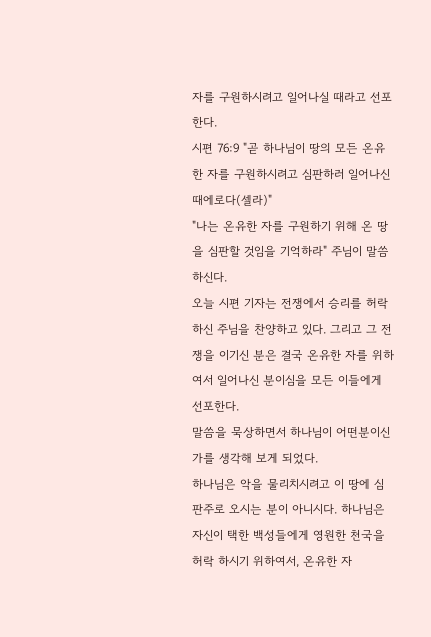자를 구원하시려고 일어나실 때라고 선포한다.
시편 76:9 "곧 하나님이 땅의 모든 온유한 자를 구원하시려고 심판하러 일어나신 때에로다(셀라)"
"나는 온유한 자를 구원하기 위해 온 땅을 심판할 것임을 기억하라" 주님이 말씀하신다.
오늘 시편 기자는 전쟁에서 승리를 허락하신 주님을 찬양하고 있다. 그리고 그 전쟁을 이기신 분은 결국 온유한 자를 위하여서 일어나신 분이심을 모든 이들에게 선포한다.
말씀을 묵상하면서 하나님이 어떤분이신가를 생각해 보게 되었다.
하나님은 악을 물리치시려고 이 땅에 심판주로 오시는 분이 아니시다. 하나님은 자신이 택한 백성들에게 영원한 천국을 허락 하시기 위하여서, 온유한 자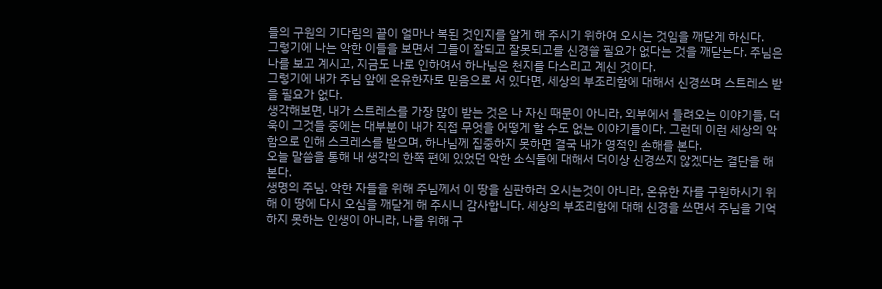들의 구원의 기다림의 끝이 얼마나 복된 것인지를 알게 해 주시기 위하여 오시는 것임을 깨닫게 하신다.
그렇기에 나는 악한 이들을 보면서 그들이 잘되고 잘못되고를 신경쓸 필요가 없다는 것을 깨닫는다. 주님은 나를 보고 계시고, 지금도 나로 인하여서 하나님은 천지를 다스리고 계신 것이다.
그렇기에 내가 주님 앞에 온유한자로 믿음으로 서 있다면, 세상의 부조리함에 대해서 신경쓰며 스트레스 받을 필요가 없다.
생각해보면, 내가 스트레스를 가장 많이 받는 것은 나 자신 때문이 아니라, 외부에서 들려오는 이야기들, 더욱이 그것들 중에는 대부분이 내가 직접 무엇을 어떻게 할 수도 없는 이야기들이다. 그런데 이런 세상의 악함으로 인해 스크레스를 받으며, 하나님께 집중하지 못하면 결국 내가 영적인 손해를 본다.
오늘 말씀을 통해 내 생각의 한쪽 편에 있었던 악한 소식들에 대해서 더이상 신경쓰지 않겠다는 결단을 해 본다.
생명의 주님. 악한 자들을 위해 주님께서 이 땅을 심판하러 오시는것이 아니라, 온유한 자를 구원하시기 위해 이 땅에 다시 오심을 깨닫게 해 주시니 감사합니다. 세상의 부조리함에 대해 신경을 쓰면서 주님을 기억하지 못하는 인생이 아니라, 나를 위해 구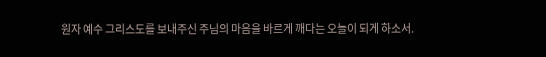원자 예수 그리스도를 보내주신 주님의 마음을 바르게 깨다는 오늘이 되게 하소서.